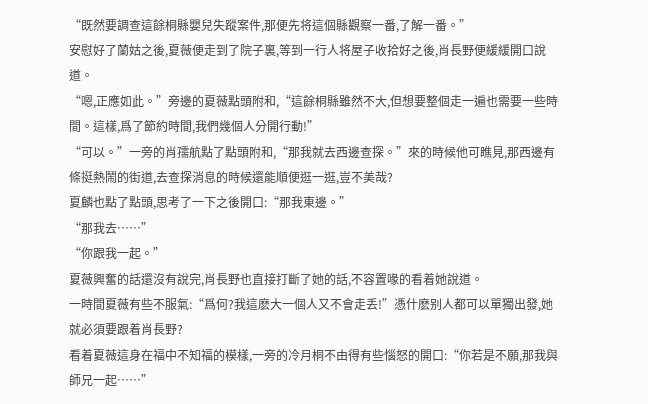“既然要調查這餘桐縣嬰兒失蹤案件,那便先将這個縣觀察一番,了解一番。”
安慰好了蘭姑之後,夏薇便走到了院子裏,等到一行人将屋子收拾好之後,肖長野便緩緩開口說道。
“嗯,正應如此。”旁邊的夏薇點頭附和,“這餘桐縣雖然不大,但想要整個走一遍也需要一些時間。這樣,爲了節約時間,我們幾個人分開行動!”
“可以。”一旁的肖孺航點了點頭附和,“那我就去西邊查探。”來的時候他可瞧見,那西邊有條挺熱鬧的街道,去查探消息的時候還能順便逛一逛,豈不美哉?
夏麟也點了點頭,思考了一下之後開口:“那我東邊。”
“那我去……”
“你跟我一起。”
夏薇興奮的話還沒有說完,肖長野也直接打斷了她的話,不容置喙的看着她說道。
一時間夏薇有些不服氣:“爲何?我這麽大一個人又不會走丢!”憑什麽别人都可以單獨出發,她就必須要跟着肖長野?
看着夏薇這身在福中不知福的模樣,一旁的冷月桐不由得有些惱怒的開口:“你若是不願,那我與師兄一起……”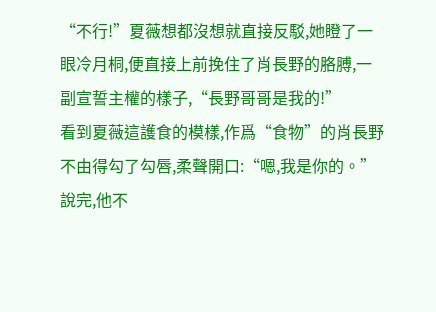“不行!”夏薇想都沒想就直接反駁,她瞪了一眼冷月桐,便直接上前挽住了肖長野的胳膊,一副宣誓主權的樣子,“長野哥哥是我的!”
看到夏薇這護食的模樣,作爲“食物”的肖長野不由得勾了勾唇,柔聲開口:“嗯,我是你的。”
說完,他不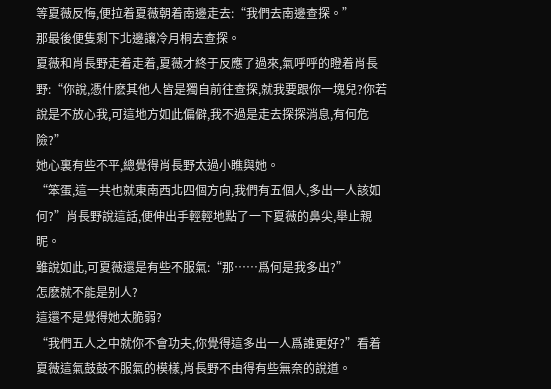等夏薇反悔,便拉着夏薇朝着南邊走去:“我們去南邊查探。”
那最後便隻剩下北邊讓冷月桐去查探。
夏薇和肖長野走着走着,夏薇才終于反應了過來,氣呼呼的瞪着肖長野:“你說,憑什麽其他人皆是獨自前往查探,就我要跟你一塊兒?你若說是不放心我,可這地方如此偏僻,我不過是走去探探消息,有何危險?”
她心裏有些不平,總覺得肖長野太過小瞧與她。
“笨蛋,這一共也就東南西北四個方向,我們有五個人,多出一人該如何?”肖長野說這話,便伸出手輕輕地點了一下夏薇的鼻尖,舉止親昵。
雖說如此,可夏薇還是有些不服氣:“那……爲何是我多出?”
怎麽就不能是别人?
這還不是覺得她太脆弱?
“我們五人之中就你不會功夫,你覺得這多出一人爲誰更好?”看着夏薇這氣鼓鼓不服氣的模樣,肖長野不由得有些無奈的說道。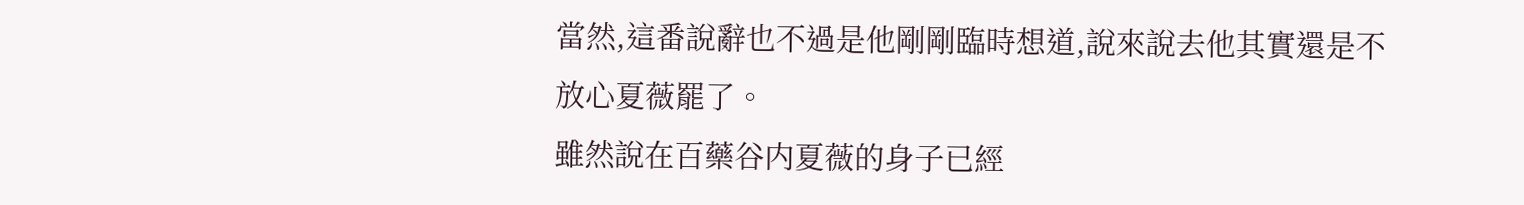當然,這番說辭也不過是他剛剛臨時想道,說來說去他其實還是不放心夏薇罷了。
雖然說在百藥谷内夏薇的身子已經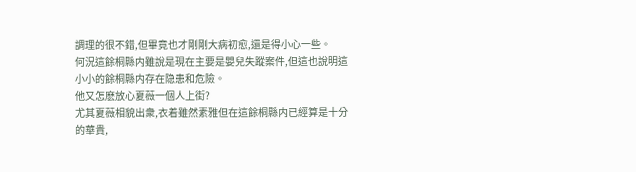調理的很不錯,但畢竟也才剛剛大病初愈,還是得小心一些。
何況這餘桐縣内雖說是現在主要是嬰兒失蹤案件,但這也說明這小小的餘桐縣内存在隐患和危險。
他又怎麽放心夏薇一個人上街?
尤其夏薇相貌出衆,衣着雖然素雅但在這餘桐縣内已經算是十分的華貴,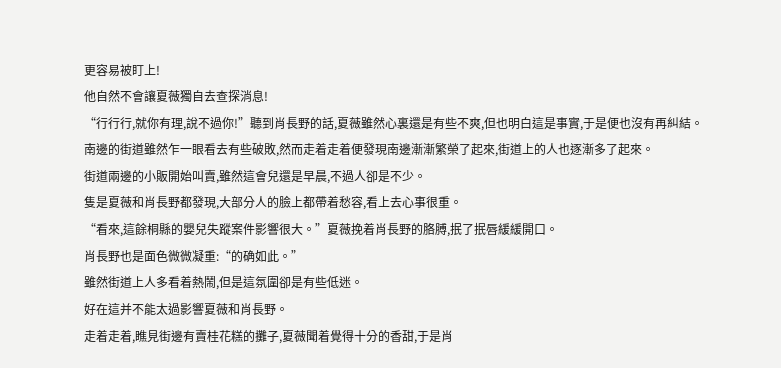更容易被盯上!
他自然不會讓夏薇獨自去查探消息!
“行行行,就你有理,說不過你!”聽到肖長野的話,夏薇雖然心裏還是有些不爽,但也明白這是事實,于是便也沒有再糾結。
南邊的街道雖然乍一眼看去有些破敗,然而走着走着便發現南邊漸漸繁榮了起來,街道上的人也逐漸多了起來。
街道兩邊的小販開始叫賣,雖然這會兒還是早晨,不過人卻是不少。
隻是夏薇和肖長野都發現,大部分人的臉上都帶着愁容,看上去心事很重。
“看來,這餘桐縣的嬰兒失蹤案件影響很大。”夏薇挽着肖長野的胳膊,抿了抿唇緩緩開口。
肖長野也是面色微微凝重:“的确如此。”
雖然街道上人多看着熱鬧,但是這氛圍卻是有些低迷。
好在這并不能太過影響夏薇和肖長野。
走着走着,瞧見街邊有賣桂花糕的攤子,夏薇聞着覺得十分的香甜,于是肖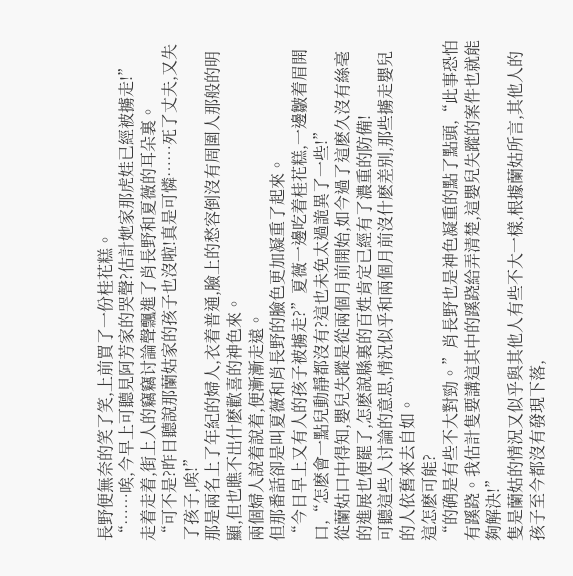長野便無奈的笑了笑,上前買了一份桂花糕。
“……唉,今早上可聽見阿芳家的哭聲?估計她家那虎娃已經被擄走!”
走着走着,街上人的竊竊讨論聲飄進了肖長野和夏薇的耳朵裏。
“可不是?昨日聽說那蘭姑家的孩子也沒啦!真是可憐……死了丈夫,又失了孩子,唉!”
那是兩名上了年紀的婦人,衣着普通,臉上的愁容倒沒有周圍人那般的明顯,但也瞧不出什麽歡喜的神色來。
兩個婦人說着說着,便漸漸走遠。
但那番話卻是叫夏薇和肖長野的臉色更加凝重了起來。
“今日早上又有人的孩子被擄走?”夏薇一邊吃着桂花糕,一邊皺着眉開口,“怎麽會一點兒動靜都沒有?這也未免太過詭異了一些!”
從蘭姑口中得知,嬰兒失蹤是從兩個月前開始,如今過了這麽久沒有絲毫的進展也便罷了,怎麽說縣裏的百姓肯定已經有了濃重的防備!
可聽這些人讨論的意思,情況似乎和兩個月前沒什麽差别,那些擄走嬰兒的人依舊來去自如。
這怎麽可能?
“的确是有些不大對勁。”肖長野也是神色凝重的點了點頭,“此事恐怕有蹊跷。我估計隻要講這其中的蹊跷給弄清楚,這嬰兒失蹤的案件也就能夠解決!”
隻是蘭姑的情況又似乎與其他人有些不大一樣,根據蘭姑所言,其他人的孩子至今都沒有發現下落,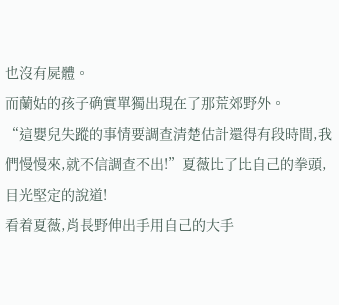也沒有屍體。
而蘭姑的孩子确實單獨出現在了那荒郊野外。
“這嬰兒失蹤的事情要調查清楚估計還得有段時間,我們慢慢來,就不信調查不出!”夏薇比了比自己的拳頭,目光堅定的說道!
看着夏薇,肖長野伸出手用自己的大手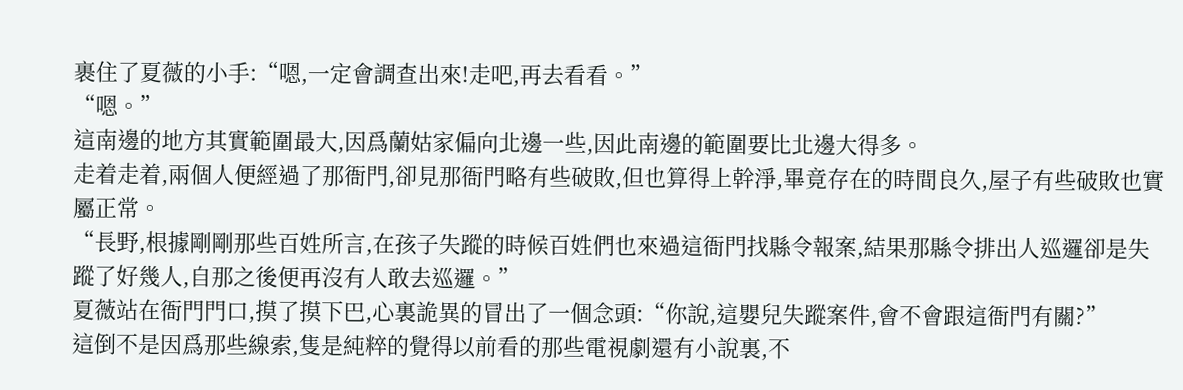裹住了夏薇的小手:“嗯,一定會調查出來!走吧,再去看看。”
“嗯。”
這南邊的地方其實範圍最大,因爲蘭姑家偏向北邊一些,因此南邊的範圍要比北邊大得多。
走着走着,兩個人便經過了那衙門,卻見那衙門略有些破敗,但也算得上幹淨,畢竟存在的時間良久,屋子有些破敗也實屬正常。
“長野,根據剛剛那些百姓所言,在孩子失蹤的時候百姓們也來過這衙門找縣令報案,結果那縣令排出人巡邏卻是失蹤了好幾人,自那之後便再沒有人敢去巡邏。”
夏薇站在衙門門口,摸了摸下巴,心裏詭異的冒出了一個念頭:“你說,這嬰兒失蹤案件,會不會跟這衙門有關?”
這倒不是因爲那些線索,隻是純粹的覺得以前看的那些電視劇還有小說裏,不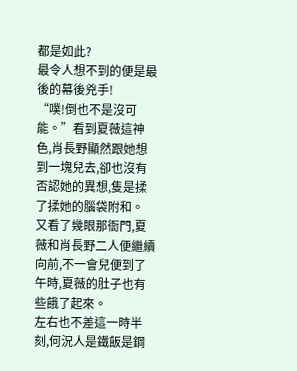都是如此?
最令人想不到的便是最後的幕後兇手!
“噗!倒也不是沒可能。”看到夏薇這神色,肖長野顯然跟她想到一塊兒去,卻也沒有否認她的異想,隻是揉了揉她的腦袋附和。
又看了幾眼那衙門,夏薇和肖長野二人便繼續向前,不一會兒便到了午時,夏薇的肚子也有些餓了起來。
左右也不差這一時半刻,何況人是鐵飯是鋼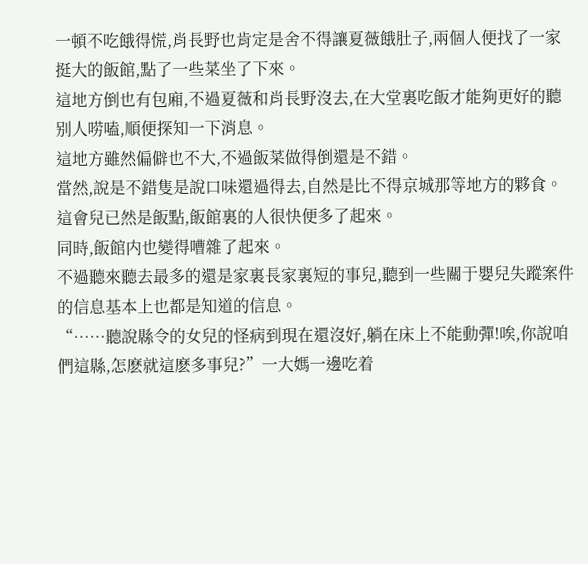一頓不吃餓得慌,肖長野也肯定是舍不得讓夏薇餓肚子,兩個人便找了一家挺大的飯館,點了一些菜坐了下來。
這地方倒也有包廂,不過夏薇和肖長野沒去,在大堂裏吃飯才能夠更好的聽别人唠嗑,順便探知一下消息。
這地方雖然偏僻也不大,不過飯菜做得倒還是不錯。
當然,說是不錯隻是說口味還過得去,自然是比不得京城那等地方的夥食。
這會兒已然是飯點,飯館裏的人很快便多了起來。
同時,飯館内也變得嘈雜了起來。
不過聽來聽去最多的還是家裏長家裏短的事兒,聽到一些關于嬰兒失蹤案件的信息基本上也都是知道的信息。
“……聽說縣令的女兒的怪病到現在還沒好,躺在床上不能動彈!唉,你說咱們這縣,怎麽就這麽多事兒?”一大媽一邊吃着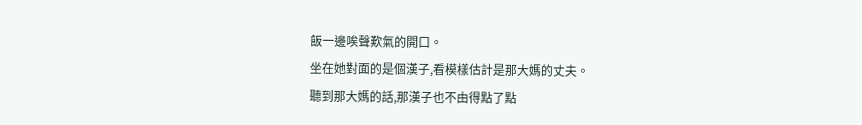飯一邊唉聲歎氣的開口。
坐在她對面的是個漢子,看模樣估計是那大媽的丈夫。
聽到那大媽的話,那漢子也不由得點了點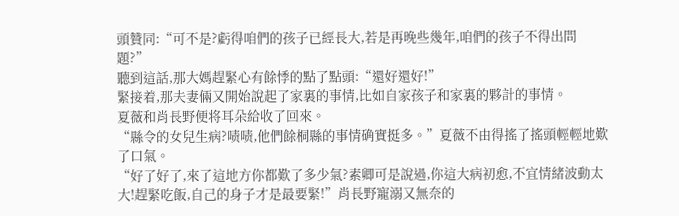頭贊同:“可不是?虧得咱們的孩子已經長大,若是再晚些幾年,咱們的孩子不得出問題?”
聽到這話,那大媽趕緊心有餘悸的點了點頭:“還好還好!”
緊接着,那夫妻倆又開始說起了家裏的事情,比如自家孩子和家裏的夥計的事情。
夏薇和肖長野便将耳朵給收了回來。
“縣令的女兒生病?啧啧,他們餘桐縣的事情确實挺多。”夏薇不由得搖了搖頭輕輕地歎了口氣。
“好了好了,來了這地方你都歎了多少氣?素卿可是說過,你這大病初愈,不宜情緒波動太大!趕緊吃飯,自己的身子才是最要緊!”肖長野寵溺又無奈的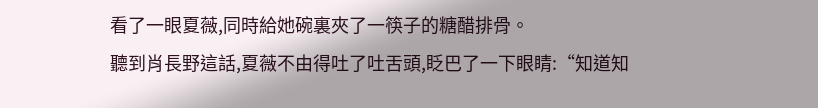看了一眼夏薇,同時給她碗裏夾了一筷子的糖醋排骨。
聽到肖長野這話,夏薇不由得吐了吐舌頭,眨巴了一下眼睛:“知道知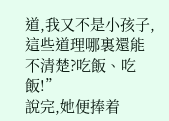道,我又不是小孩子,這些道理哪裏還能不清楚?吃飯、吃飯!”
說完,她便捧着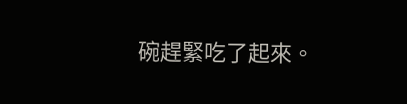碗趕緊吃了起來。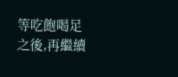等吃飽喝足之後,再繼續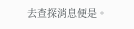去查探消息便是。